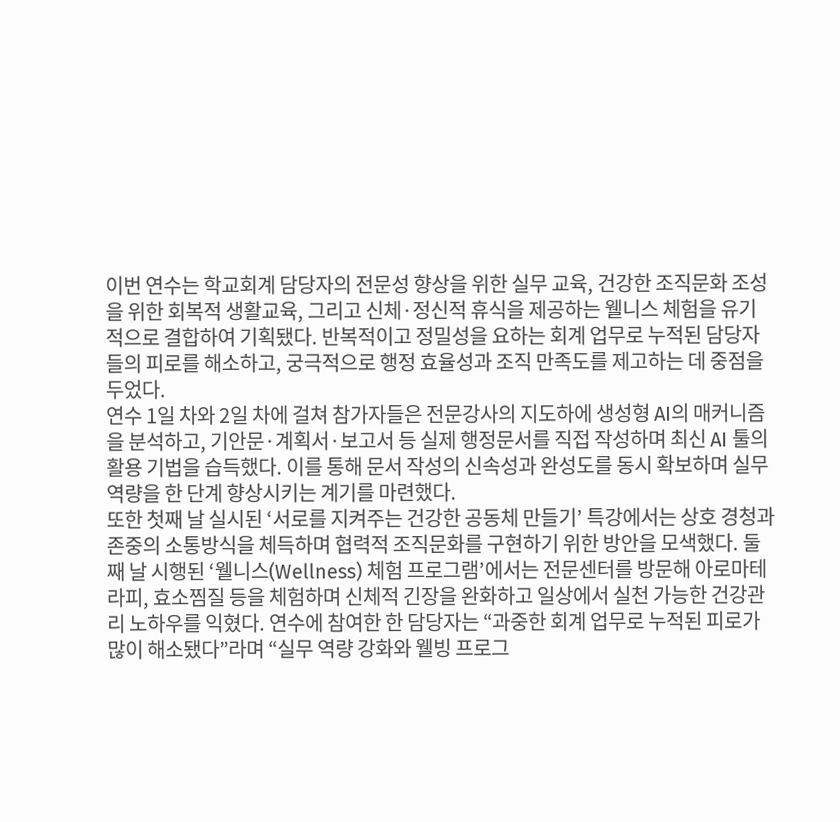이번 연수는 학교회계 담당자의 전문성 향상을 위한 실무 교육, 건강한 조직문화 조성을 위한 회복적 생활교육, 그리고 신체·정신적 휴식을 제공하는 웰니스 체험을 유기적으로 결합하여 기획됐다. 반복적이고 정밀성을 요하는 회계 업무로 누적된 담당자들의 피로를 해소하고, 궁극적으로 행정 효율성과 조직 만족도를 제고하는 데 중점을 두었다.
연수 1일 차와 2일 차에 걸쳐 참가자들은 전문강사의 지도하에 생성형 AI의 매커니즘을 분석하고, 기안문·계획서·보고서 등 실제 행정문서를 직접 작성하며 최신 AI 툴의 활용 기법을 습득했다. 이를 통해 문서 작성의 신속성과 완성도를 동시 확보하며 실무 역량을 한 단계 향상시키는 계기를 마련했다.
또한 첫째 날 실시된 ‘서로를 지켜주는 건강한 공동체 만들기’ 특강에서는 상호 경청과 존중의 소통방식을 체득하며 협력적 조직문화를 구현하기 위한 방안을 모색했다. 둘째 날 시행된 ‘웰니스(Wellness) 체험 프로그램’에서는 전문센터를 방문해 아로마테라피, 효소찜질 등을 체험하며 신체적 긴장을 완화하고 일상에서 실천 가능한 건강관리 노하우를 익혔다. 연수에 참여한 한 담당자는 “과중한 회계 업무로 누적된 피로가 많이 해소됐다”라며 “실무 역량 강화와 웰빙 프로그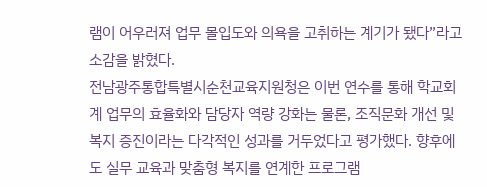램이 어우러져 업무 몰입도와 의욕을 고취하는 계기가 됐다”라고 소감을 밝혔다.
전남광주통합특별시순천교육지원청은 이번 연수를 통해 학교회계 업무의 효율화와 담당자 역량 강화는 물론, 조직문화 개선 및 복지 증진이라는 다각적인 성과를 거두었다고 평가했다. 향후에도 실무 교육과 맞춤형 복지를 연계한 프로그램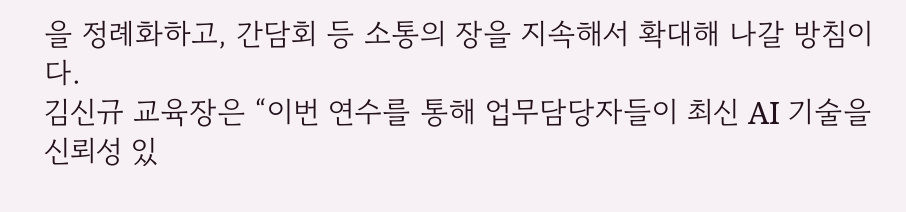을 정례화하고, 간담회 등 소통의 장을 지속해서 확대해 나갈 방침이다.
김신규 교육장은 “이번 연수를 통해 업무담당자들이 최신 AI 기술을 신뢰성 있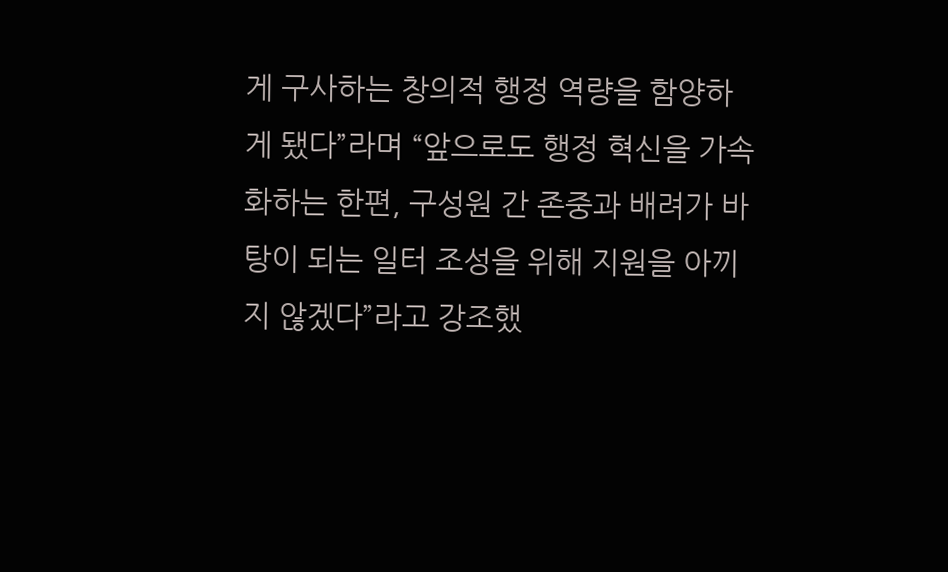게 구사하는 창의적 행정 역량을 함양하게 됐다”라며 “앞으로도 행정 혁신을 가속화하는 한편, 구성원 간 존중과 배려가 바탕이 되는 일터 조성을 위해 지원을 아끼지 않겠다”라고 강조했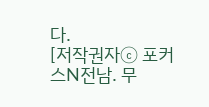다.
[저작권자ⓒ 포커스N전남. 무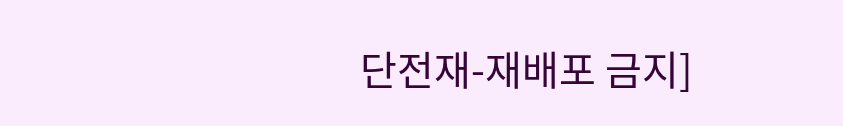단전재-재배포 금지]